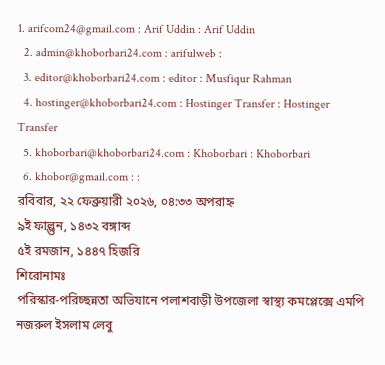1. arifcom24@gmail.com : Arif Uddin : Arif Uddin
  2. admin@khoborbari24.com : arifulweb :
  3. editor@khoborbari24.com : editor : Musfiqur Rahman
  4. hostinger@khoborbari24.com : Hostinger Transfer : Hostinger Transfer
  5. khoborbari@khoborbari24.com : Khoborbari : Khoborbari
  6. khobor@gmail.com : :
রবিবার, ২২ ফেব্রুয়ারী ২০২৬, ০৪:৩৩ অপরাহ্ন
৯ই ফাল্গুন, ১৪৩২ বঙ্গাব্দ
৫ই রমজান, ১৪৪৭ হিজরি
শিরোনামঃ
পরিস্কার-পরিচ্ছন্নতা অভিযানে পলাশবাড়ী উপজেলা স্বাস্থ্য কমপ্লেক্সে এমপি নজরুল ইসলাম লেবু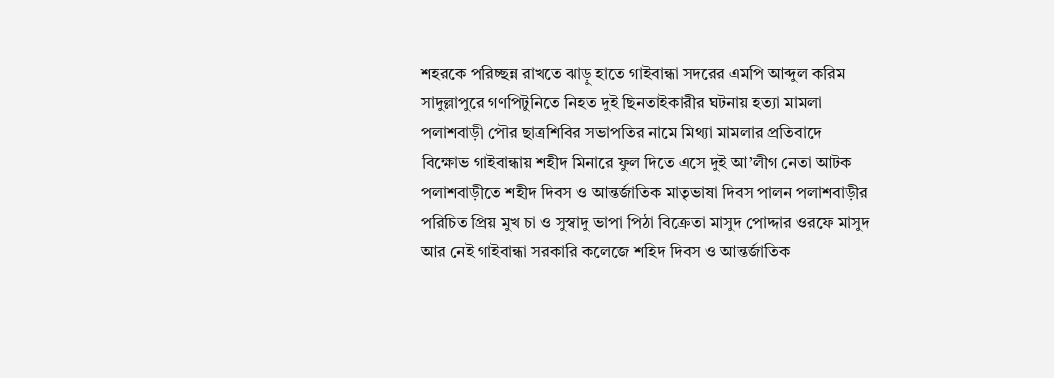শহরকে পরিচ্ছন্ন রাখতে ঝাড়ু হাতে গাইবান্ধা সদরের এমপি আব্দুল করিম সাদুল্লাপুরে গণপিটুনিতে নিহত দুই ছিনতাইকারীর ঘটনায় হত্যা মামলা পলাশবাড়ী পৌর ছাত্রশিবির সভাপতির নামে মিথ্যা মামলার প্রতিবাদে বিক্ষোভ গাইবান্ধায় শহীদ মিনারে ফুল দিতে এসে দুই আ’লীগ নেতা আটক পলাশবাড়ীতে শহীদ দিবস ও আন্তর্জাতিক মাতৃভাষা দিবস পালন পলাশবাড়ীর পরিচিত প্রিয় মুখ চা ও সুস্বাদু ভাপা পিঠা বিক্রেতা মাসুদ পোদ্দার ওরফে মাসুদ আর নেই গাইবান্ধা সরকারি কলেজে শহিদ দিবস ও আন্তর্জাতিক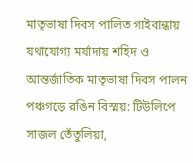মাতৃভাষা দিবস পালিত গাইবান্ধায় যথাযোগ্য মর্যাদায় শহিদ ও আন্তর্জাতিক মাতৃভাষা দিবস পালন পঞ্চগড়ে রঙিন বিস্ময়: টিউলিপে সাজল তেঁতুলিয়া,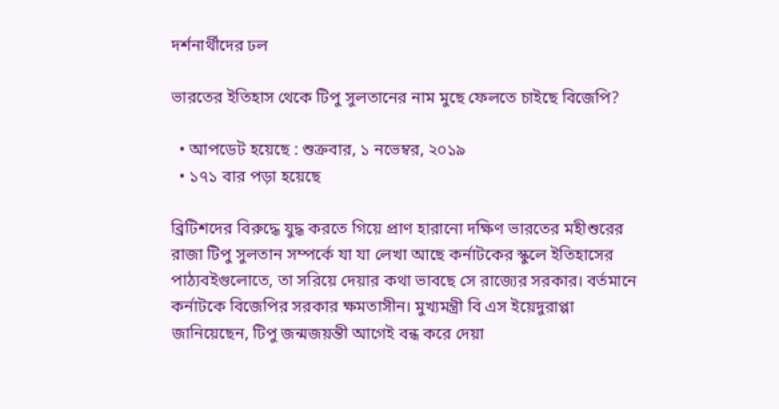দর্শনার্থীদের ঢল

ভারতের ইতিহাস থেকে টিপু সুলতানের নাম মুছে ফেলতে চাইছে বিজেপি?

  • আপডেট হয়েছে : শুক্রবার, ১ নভেম্বর, ২০১৯
  • ১৭১ বার পড়া হয়েছে

ব্রিটিশদের বিরুদ্ধে যুদ্ধ করতে গিয়ে প্রাণ হারানো দক্ষিণ ভারতের মহীশুরের রাজা টিপু সুলতান সম্পর্কে যা যা লেখা আছে কর্নাটকের স্কুলে ইতিহাসের পাঠ্যবইগুলোতে, তা সরিয়ে দেয়ার কথা ভাবছে সে রাজ্যের সরকার। বর্তমানে কর্নাটকে বিজেপির সরকার ক্ষমতাসীন। মুখ্যমন্ত্রী বি এস ইয়েদুরাপ্পা জানিয়েছেন, টিপু জন্মজয়ন্তী আগেই বন্ধ করে দেয়া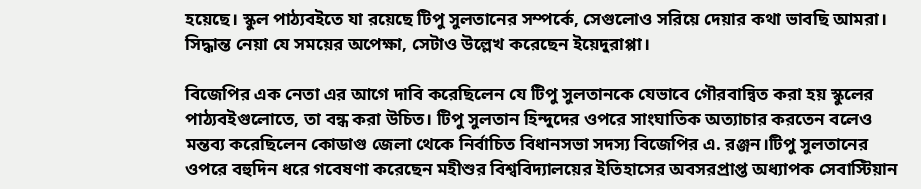হয়েছে। স্কুল পাঠ্যবইতে যা রয়েছে টিপু সুলতানের সম্পর্কে, সেগুলোও সরিয়ে দেয়ার কথা ভাবছি আমরা। সিদ্ধান্ত নেয়া যে সময়ের অপেক্ষা, সেটাও উল্লেখ করেছেন ইয়েদুরাপ্পা।

বিজেপির এক নেতা এর আগে দাবি করেছিলেন যে টিপু সুলতানকে যেভাবে গৌরবান্বিত করা হয় স্কুলের পাঠ্যবইগুলোতে, তা বন্ধ করা উচিত। টিপু সুলতান হিন্দুদের ওপরে সাংঘাতিক অত্যাচার করতেন বলেও মন্তব্য করেছিলেন কোডাগু জেলা থেকে নির্বাচিত বিধানসভা সদস্য বিজেপির এ. রঞ্জন।টিপু সুলতানের ওপরে বহুদিন ধরে গবেষণা করেছেন মহীশুর বিশ্ববিদ্যালয়ের ইতিহাসের অবসরপ্রাপ্ত অধ্যাপক সেবাস্টিয়ান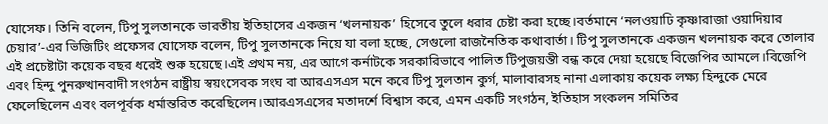যোসেফ। তিনি বলেন, টিপু সুলতানকে ভারতীয় ইতিহাসের একজন ‘খলনায়ক’ হিসেবে তুলে ধরার চেষ্টা করা হচ্ছে।বর্তমানে ‘নলওয়াঢি কৃষ্ণারাজা ওয়াদিয়ার চেয়ার’-এর ভিজিটিং প্রফেসর যোসেফ বলেন, টিপু সুলতানকে নিয়ে যা বলা হচ্ছে, সেগুলো রাজনৈতিক কথাবার্তা। টিপু সুলতানকে একজন খলনায়ক করে তোলার এই প্রচেষ্টাটা কয়েক বছর ধরেই শুরু হয়েছে।এই প্রথম নয়, এর আগে কর্নাটকে সরকারিভাবে পালিত টিপুজয়ন্তী বন্ধ করে দেয়া হয়েছে বিজেপির আমলে।বিজেপি এবং হিন্দু পুনরুত্থানবাদী সংগঠন রাষ্ট্রীয় স্বয়ংসেবক সংঘ বা আরএসএস মনে করে টিপু সুলতান কুর্গ, মালাবারসহ নানা এলাকায় কয়েক লক্ষ্য হিন্দুকে মেরে ফেলেছিলেন এবং বলপূর্বক ধর্মান্তরিত করেছিলেন।আরএসএসের মতাদর্শে বিশ্বাস করে, এমন একটি সংগঠন, ইতিহাস সংকলন সমিতির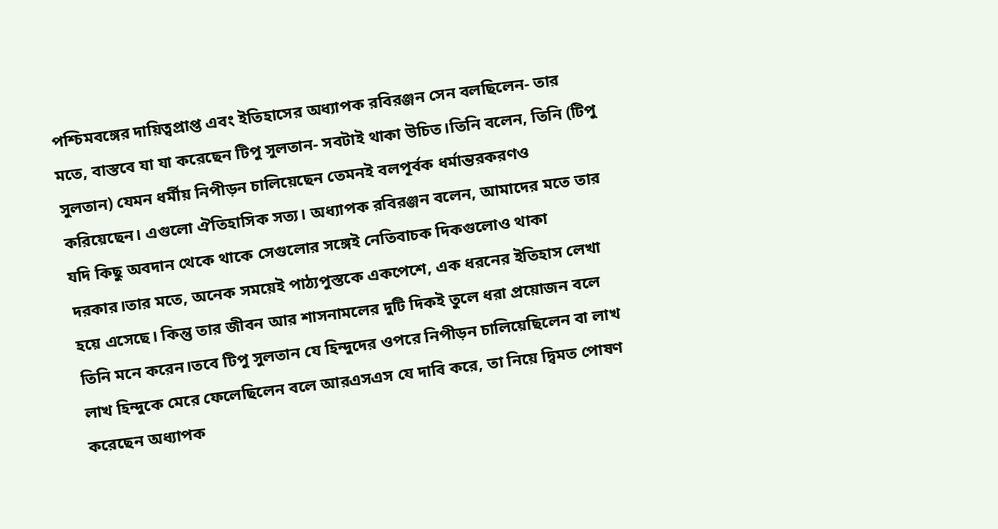পশ্চিমবঙ্গের দায়িত্বপ্রাপ্ত এবং ইতিহাসের অধ্যাপক রবিরঞ্জন সেন বলছিলেন- তার মতে, বাস্তবে যা যা করেছেন টিপু সুলতান- সবটাই থাকা উচিত।তিনি বলেন, তিনি (টিপু সুলতান) যেমন ধর্মীয় নিপীড়ন চালিয়েছেন তেমনই বলপূর্বক ধর্মান্তরকরণও করিয়েছেন। এগুলো ঐতিহাসিক সত্য। অধ্যাপক রবিরঞ্জন বলেন, আমাদের মতে তার যদি কিছু অবদান থেকে থাকে সেগুলোর সঙ্গেই নেতিবাচক দিকগুলোও থাকা দরকার।তার মতে, অনেক সময়েই পাঠ্যপুস্তকে একপেশে, এক ধরনের ইতিহাস লেখা হয়ে এসেছে। কিন্তু তার জীবন আর শাসনামলের দুটি দিকই তুলে ধরা প্রয়োজন বলে তিনি মনে করেন।তবে টিপু সুলতান যে হিন্দুদের ওপরে নিপীড়ন চালিয়েছিলেন বা লাখ লাখ হিন্দুকে মেরে ফেলেছিলেন বলে আরএসএস যে দাবি করে, তা নিয়ে দ্বিমত পোষণ করেছেন অধ্যাপক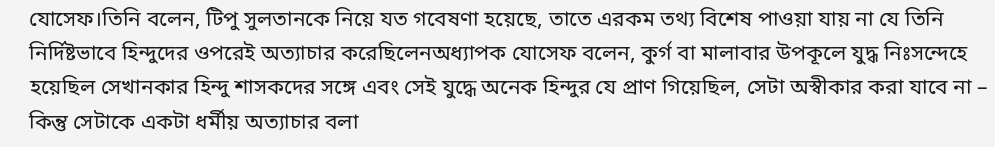যোসেফ।তিনি বলেন, টিপু সুলতানকে নিয়ে যত গবেষণা হয়েছে, তাতে এরকম তথ্য বিশেষ পাওয়া যায় না যে তিনি নির্দিষ্টভাবে হিন্দুদের ওপরেই অত্যাচার করেছিলেনঅধ্যাপক যোসেফ বলেন, কুর্গ বা মালাবার উপকূলে যুদ্ধ নিঃসন্দেহে হয়েছিল সেখানকার হিন্দু শাসকদের সঙ্গে এবং সেই যুদ্ধে অনেক হিন্দুর যে প্রাণ গিয়েছিল, সেটা অস্বীকার করা যাবে না – কিন্তু সেটাকে একটা ধর্মীয় অত্যাচার বলা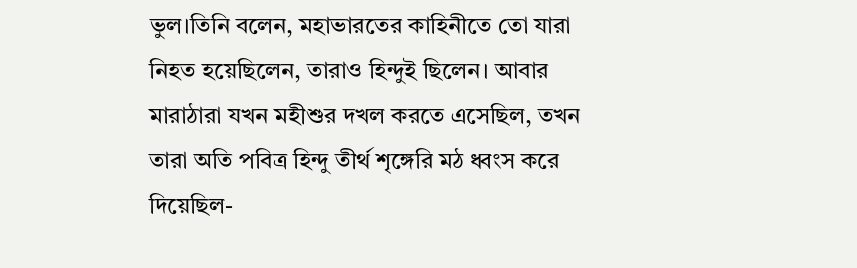ভুল।তিনি বলেন, মহাভারতের কাহিনীতে তো যারা নিহত হয়েছিলেন, তারাও হিন্দুই ছিলেন। আবার মারাঠারা যখন মহীশুর দখল করতে এসেছিল, তখন তারা অতি পবিত্র হিন্দু তীর্থ শৃঙ্গেরি মঠ ধ্বংস করে দিয়েছিল-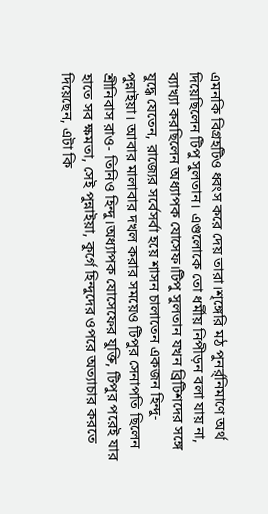এমনকি বিগ্রহটিও ধ্বংস করে দেয় তারা।শৃঙ্গেরি মঠ পুনর্র্নিমাণে অর্থ দিয়েছিলেন টিপু সুলতান। এগুলোকে তো ধর্মীয় নিপীড়ন বলা যায় না, ব্যাখ্যা করছিলেন অধ্যাপক যোসেফ।টিপু সুলতান যখন ব্রিটিশদের সঙ্গে যুদ্ধে যেতেন, রাজ্যের সর্বেসর্বা হয়ে শাসন চালাতেন একজন হিন্দু- পুন্নাইয়া। আবার মালাবার দখল করার সময়েও টিপুর সেনাপতি ছিলেন শ্রীনিবাস রাও- তিনিও হিন্দু।অধ্যাপক যোসেফের যুক্তি, টিপুর পরেই যার হাতে সব ক্ষমতা, সেই পুন্নাইয়া, কুর্গে হিন্দুদের ওপরে অত্যাচার করতে দিয়েছেন, এটা কি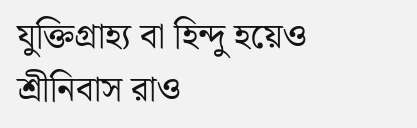যুক্তিগ্রাহ্য বা হিন্দু হয়েও শ্রীনিবাস রাও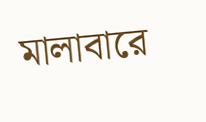মালাবারে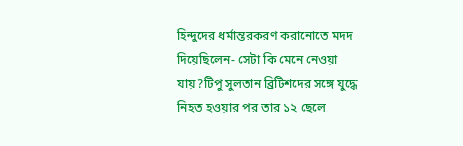হিন্দুদের ধর্মান্তরকরণ করানোতে মদদ দিয়েছিলেন- সেটা কি মেনে নেওয়া যায়?টিপু সুলতান ব্রিটিশদের সঙ্গে যুদ্ধে নিহত হওয়ার পর তার ১২ ছেলে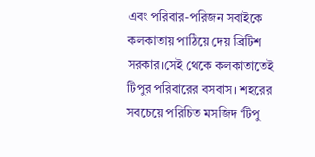এবং পরিবার-পরিজন সবাইকে কলকাতায় পাঠিয়ে দেয় ব্রিটিশ সরকার।সেই থেকে কলকাতাতেই টিপুর পরিবারের বসবাস। শহরের সবচেয়ে পরিচিত মসজিদ ‘টিপু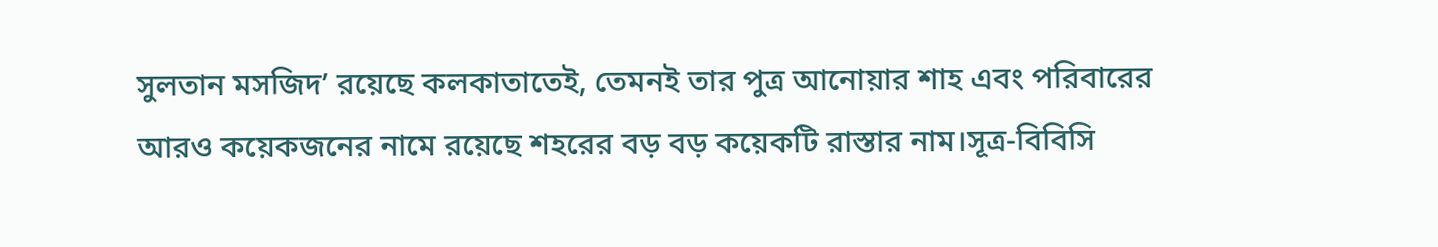সুলতান মসজিদ’ রয়েছে কলকাতাতেই, তেমনই তার পুত্র আনোয়ার শাহ এবং পরিবারের আরও কয়েকজনের নামে রয়েছে শহরের বড় বড় কয়েকটি রাস্তার নাম।সূত্র-বিবিসি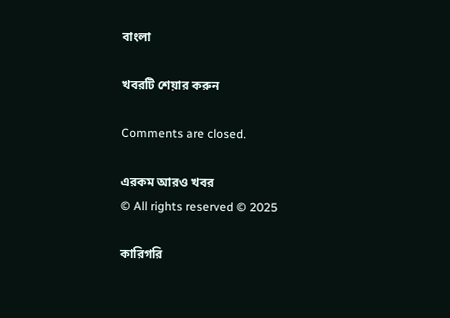বাংলা

খবরটি শেয়ার করুন

Comments are closed.

এরকম আরও খবর
© All rights reserved © 2025

কারিগরি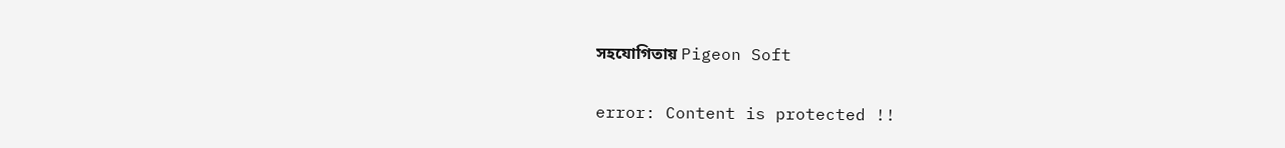সহযোগিতায় Pigeon Soft

error: Content is protected !!